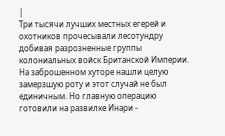|
Три тысячи лучших местных егерей и охотников прочесывали лесотундру добивая разрозненные группы колониальных войск Британской Империи. На заброшенном хуторе нашли целую замерзшую роту и этот случай не был единичным. Но главную операцию готовили на развилке Инари -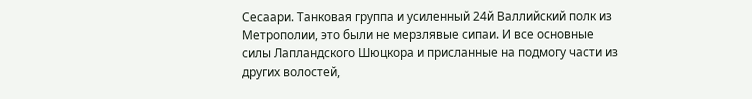Сесаари. Танковая группа и усиленный 24й Валлийский полк из Метрополии, это были не мерзлявые сипаи. И все основные силы Лапландского Шюцкора и присланные на подмогу части из других волостей,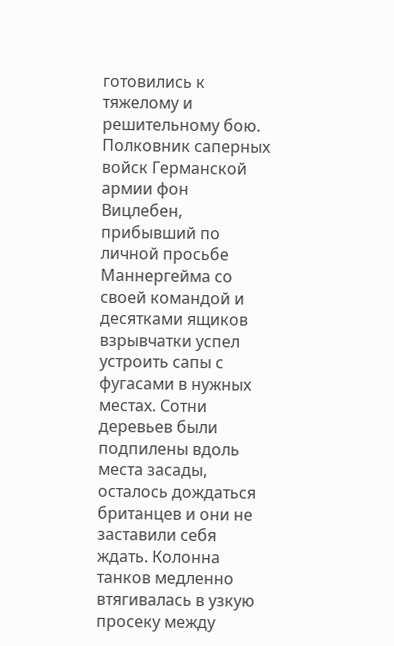готовились к тяжелому и решительному бою. Полковник саперных войск Германской армии фон Вицлебен, прибывший по личной просьбе Маннергейма со своей командой и десятками ящиков взрывчатки успел устроить сапы с фугасами в нужных местах. Сотни деревьев были подпилены вдоль места засады, осталось дождаться британцев и они не заставили себя ждать. Колонна танков медленно втягивалась в узкую просеку между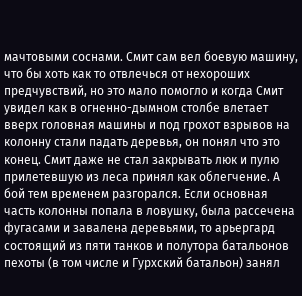мачтовыми соснами. Смит сам вел боевую машину, что бы хоть как то отвлечься от нехороших предчувствий, но это мало помогло и когда Смит увидел как в огненно-дымном столбе влетает вверх головная машины и под грохот взрывов на колонну стали падать деревья, он понял что это конец. Смит даже не стал закрывать люк и пулю прилетевшую из леса принял как облегчение. А бой тем временем разгорался. Если основная часть колонны попала в ловушку, была рассечена фугасами и завалена деревьями, то арьергард состоящий из пяти танков и полутора батальонов пехоты (в том числе и Гурхский батальон) занял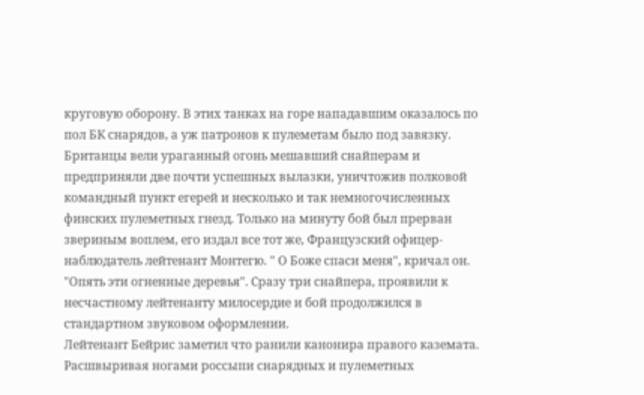круговую оборону. В этих танках на горе нападавшим оказалось по пол БК снарядов, а уж патронов к пулеметам было под завязку. Британцы вели ураганный огонь мешавший снайперам и предприняли две почти успешных вылазки, уничтожив полковой командный пункт егерей и несколько и так немногочисленных финских пулеметных гнезд. Только на минуту бой был прерван звериным воплем, его издал все тот же, Французский офицер-наблюдатель лейтенант Монтегю. " О Боже спаси меня", кричал он. "Опять эти огненные деревья". Сразу три снайпера, проявили к несчастному лейтенанту милосердие и бой продолжился в стандартном звуковом оформлении.
Лейтенант Бейрис заметил что ранили канонира правого каземата. Расшвыривая ногами россыпи снарядных и пулеметных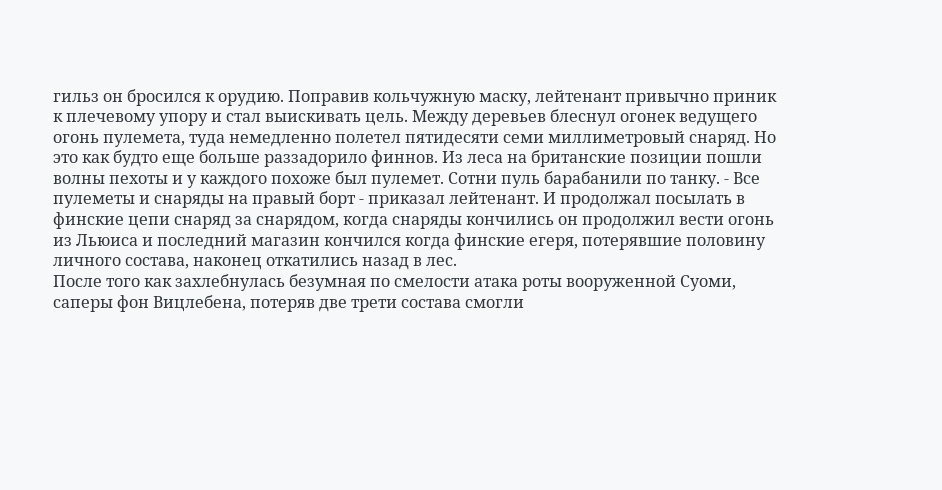гильз он бросился к орудию. Поправив кольчужную маску, лейтенант привычно приник к плечевому упору и стал выискивать цель. Между деревьев блеснул огонек ведущего огонь пулемета, туда немедленно полетел пятидесяти семи миллиметровый снаряд. Но это как будто еще больше раззадорило финнов. Из леса на британские позиции пошли волны пехоты и у каждого похоже был пулемет. Сотни пуль барабанили по танку. - Все пулеметы и снаряды на правый борт - приказал лейтенант. И продолжал посылать в финские цепи снаряд за снарядом, когда снаряды кончились он продолжил вести огонь из Льюиса и последний магазин кончился когда финские егеря, потерявшие половину личного состава, наконец откатились назад в лес.
После того как захлебнулась безумная по смелости атака роты вооруженной Суоми, саперы фон Вицлебена, потеряв две трети состава смогли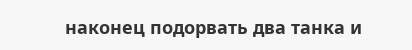наконец подорвать два танка и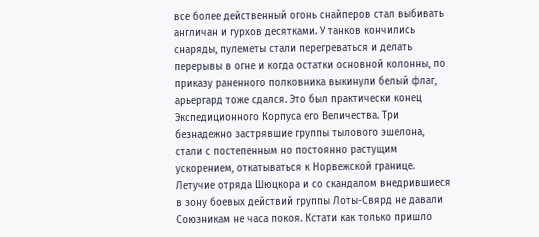все более действенный огонь снайперов стал выбивать англичан и гурхов десятками. У танков кончились снаряды, пулеметы стали перегреваться и делать перерывы в огне и когда остатки основной колонны, по приказу раненного полковника выкинули белый флаг, арьергард тоже сдался. Это был практически конец Экспедиционного Корпуса его Величества. Три безнадежно застрявшие группы тылового эшелона, стали с постепенным но постоянно растущим ускорением, откатываться к Норвежской границе. Летучие отряда Шюцкора и со скандалом внедрившиеся в зону боевых действий группы Лоты-Свярд не давали Союзникам не часа покоя. Кстати как только пришло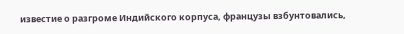известие о разгроме Индийского корпуса, французы взбунтовались,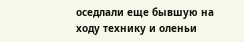оседлали еще бывшую на ходу технику и оленьи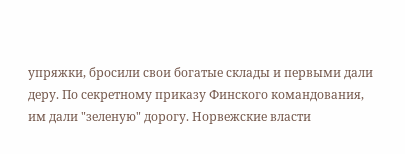упряжки, бросили свои богатые склады и первыми дали деру. По секретному приказу Финского командования, им дали "зеленую" дорогу. Норвежские власти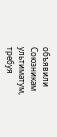объявили Союзникам ультиматум, требуя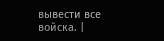вывести все войска. |